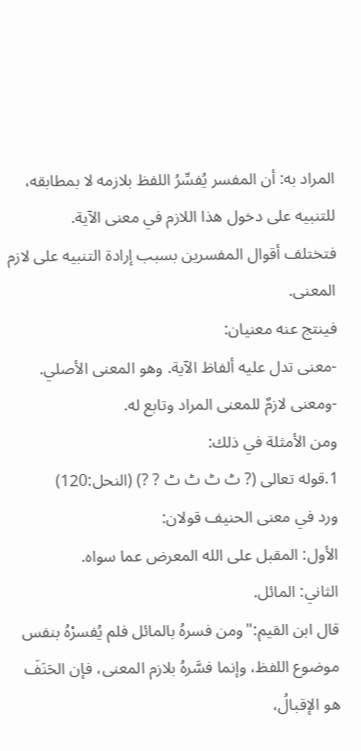المراد به: أن المفسر يُفسِّرُ اللفظ بلازمه لا بمطابقه، للتنبيه على دخول هذا اللازم في معنى الآية.
فتختلف أقوال المفسرين بسبب إرادة التنبيه على لازم المعنى.
فينتج عنه معنيان:
-معنى تدل عليه ألفاظ الآية. وهو المعنى الأصلي.
-ومعنى لازمٌ للمعنى المراد وتابع له.
ومن الأمثلة في ذلك:
1.قوله تعالى (? ٹ ٹ ٹ ٹ ? ?) (النحل:120)
ورد في معنى الحنيف قولان:
الأول: المقبل على الله المعرض عما سواه.
الثاني: المائل.
قال ابن القيم:"ومن فسرهُ بالمائل فلم يُفسرْهُ بنفس موضوع اللفظ، وإنما فسَّرهُ بلازم المعنى، فإن الحَنَفَ هو الإقبالُ،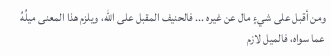ومن أقبل على شيءٍ مال عن غيره ... فالحنيف المقبل على الله، ويلزم هذا المعنى ميلُهُ عما سواه، فالميل لازم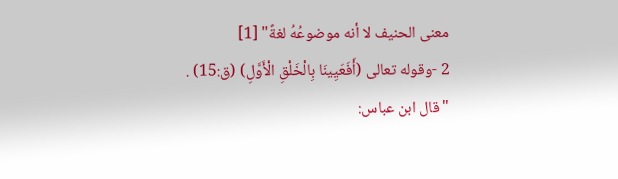معنى الحنيف لا أنه موضوعُهُ لغةً" [1]
2 -وقوله تعالى (أَفَعَيِينَا بِالْخَلْقِ الْأَوَّلِ) (ق:15) .
"قال ابن عباس: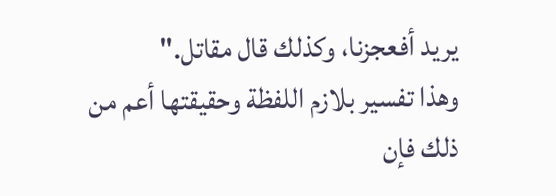يريد أفعجزنا، وكذلك قال مقاتل."
وهذا تفسير بلازم اللفظة وحقيقتها أعم من ذلك فإن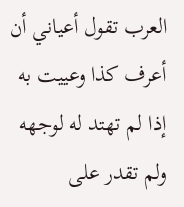العرب تقول أعياني أن أعرف كذا وعييت به إذا لم تهتد له لوجهه ولم تقدر على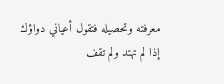معرفته وتحصيله فتقول أعياني دواؤك إذا لم تهتد ولم تقف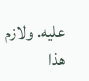عليه. ولازم هذا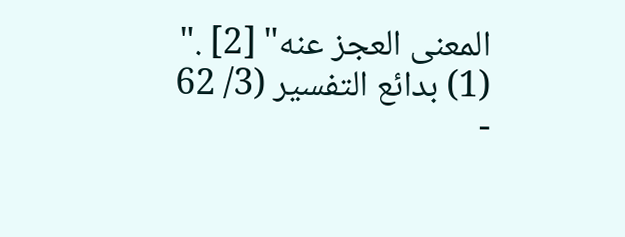المعنى العجز عنه" [2] ."
(1) بدائع التفسير (3/ 62 -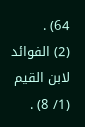64) .
(2) الفوائد لابن القيم (1/ 8) .